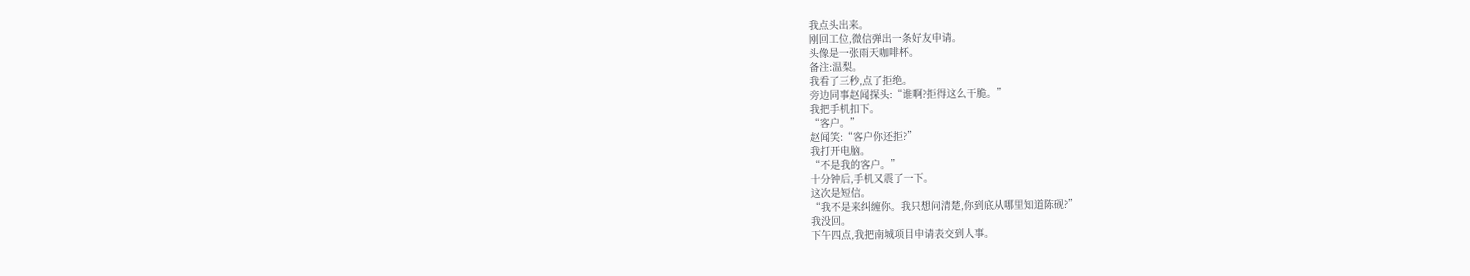我点头出来。
刚回工位,微信弹出一条好友申请。
头像是一张雨天咖啡杯。
备注:温梨。
我看了三秒,点了拒绝。
旁边同事赵闻探头:“谁啊?拒得这么干脆。”
我把手机扣下。
“客户。”
赵闻笑:“客户你还拒?”
我打开电脑。
“不是我的客户。”
十分钟后,手机又震了一下。
这次是短信。
“我不是来纠缠你。我只想问清楚,你到底从哪里知道陈砚?”
我没回。
下午四点,我把南城项目申请表交到人事。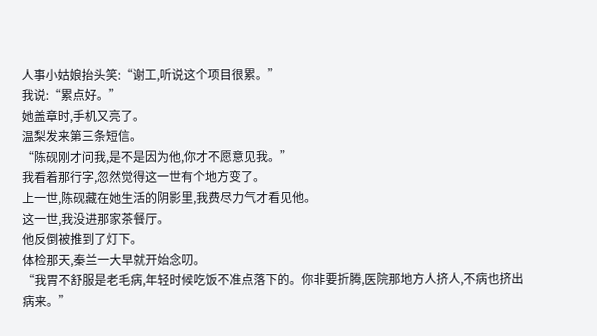人事小姑娘抬头笑:“谢工,听说这个项目很累。”
我说:“累点好。”
她盖章时,手机又亮了。
温梨发来第三条短信。
“陈砚刚才问我,是不是因为他,你才不愿意见我。”
我看着那行字,忽然觉得这一世有个地方变了。
上一世,陈砚藏在她生活的阴影里,我费尽力气才看见他。
这一世,我没进那家茶餐厅。
他反倒被推到了灯下。
体检那天,秦兰一大早就开始念叨。
“我胃不舒服是老毛病,年轻时候吃饭不准点落下的。你非要折腾,医院那地方人挤人,不病也挤出病来。”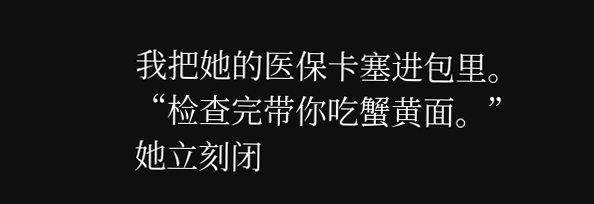我把她的医保卡塞进包里。
“检查完带你吃蟹黄面。”
她立刻闭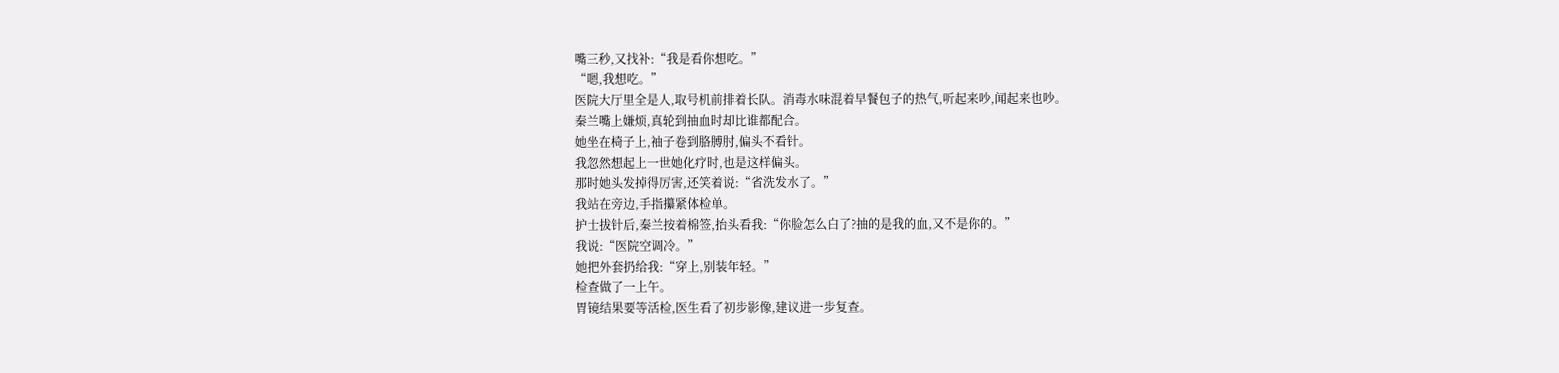嘴三秒,又找补:“我是看你想吃。”
“嗯,我想吃。”
医院大厅里全是人,取号机前排着长队。消毒水味混着早餐包子的热气,听起来吵,闻起来也吵。
秦兰嘴上嫌烦,真轮到抽血时却比谁都配合。
她坐在椅子上,袖子卷到胳膊肘,偏头不看针。
我忽然想起上一世她化疗时,也是这样偏头。
那时她头发掉得厉害,还笑着说:“省洗发水了。”
我站在旁边,手指攥紧体检单。
护士拔针后,秦兰按着棉签,抬头看我:“你脸怎么白了?抽的是我的血,又不是你的。”
我说:“医院空调冷。”
她把外套扔给我:“穿上,别装年轻。”
检查做了一上午。
胃镜结果要等活检,医生看了初步影像,建议进一步复查。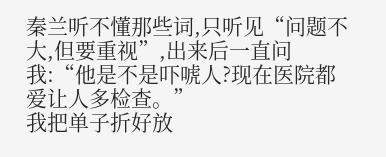秦兰听不懂那些词,只听见“问题不大,但要重视”,出来后一直问我:“他是不是吓唬人?现在医院都爱让人多检查。”
我把单子折好放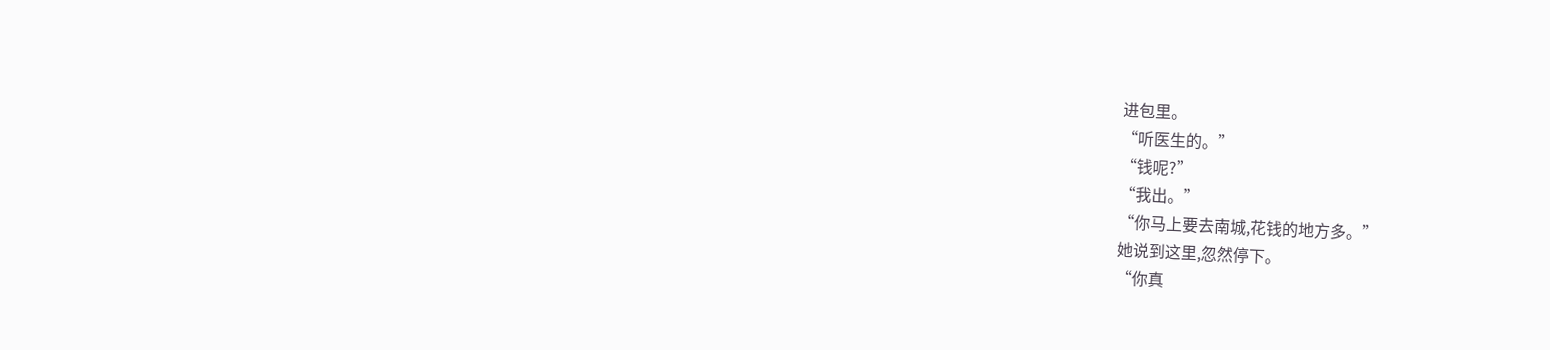进包里。
“听医生的。”
“钱呢?”
“我出。”
“你马上要去南城,花钱的地方多。”
她说到这里,忽然停下。
“你真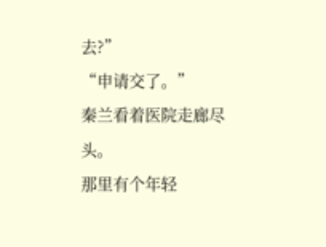去?”
“申请交了。”
秦兰看着医院走廊尽头。
那里有个年轻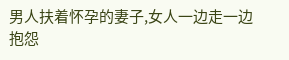男人扶着怀孕的妻子,女人一边走一边抱怨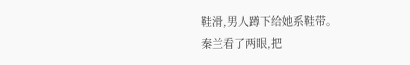鞋滑,男人蹲下给她系鞋带。
秦兰看了两眼,把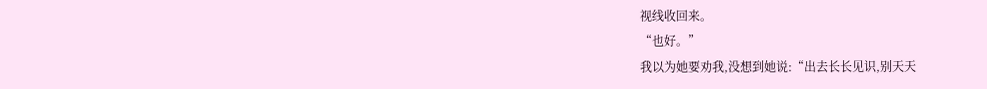视线收回来。
“也好。”
我以为她要劝我,没想到她说:“出去长长见识,别天天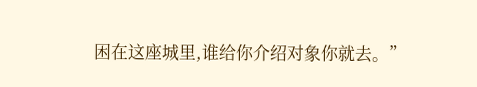困在这座城里,谁给你介绍对象你就去。”